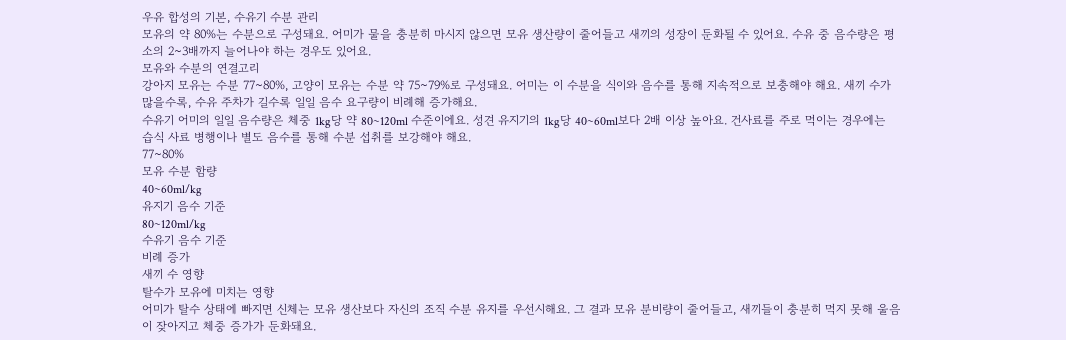우유 합성의 기본, 수유기 수분 관리
모유의 약 80%는 수분으로 구성돼요. 어미가 물을 충분히 마시지 않으면 모유 생산량이 줄어들고 새끼의 성장이 둔화될 수 있어요. 수유 중 음수량은 평소의 2~3배까지 늘어나야 하는 경우도 있어요.
모유와 수분의 연결고리
강아지 모유는 수분 77~80%, 고양이 모유는 수분 약 75~79%로 구성돼요. 어미는 이 수분을 식이와 음수를 통해 지속적으로 보충해야 해요. 새끼 수가 많을수록, 수유 주차가 길수록 일일 음수 요구량이 비례해 증가해요.
수유기 어미의 일일 음수량은 체중 1kg당 약 80~120ml 수준이에요. 성견 유지기의 1kg당 40~60ml보다 2배 이상 높아요. 건사료를 주로 먹이는 경우에는 습식 사료 병행이나 별도 음수를 통해 수분 섭취를 보강해야 해요.
77~80%
모유 수분 함량
40~60ml/kg
유지기 음수 기준
80~120ml/kg
수유기 음수 기준
비례 증가
새끼 수 영향
탈수가 모유에 미치는 영향
어미가 탈수 상태에 빠지면 신체는 모유 생산보다 자신의 조직 수분 유지를 우선시해요. 그 결과 모유 분비량이 줄어들고, 새끼들이 충분히 먹지 못해 울음이 잦아지고 체중 증가가 둔화돼요.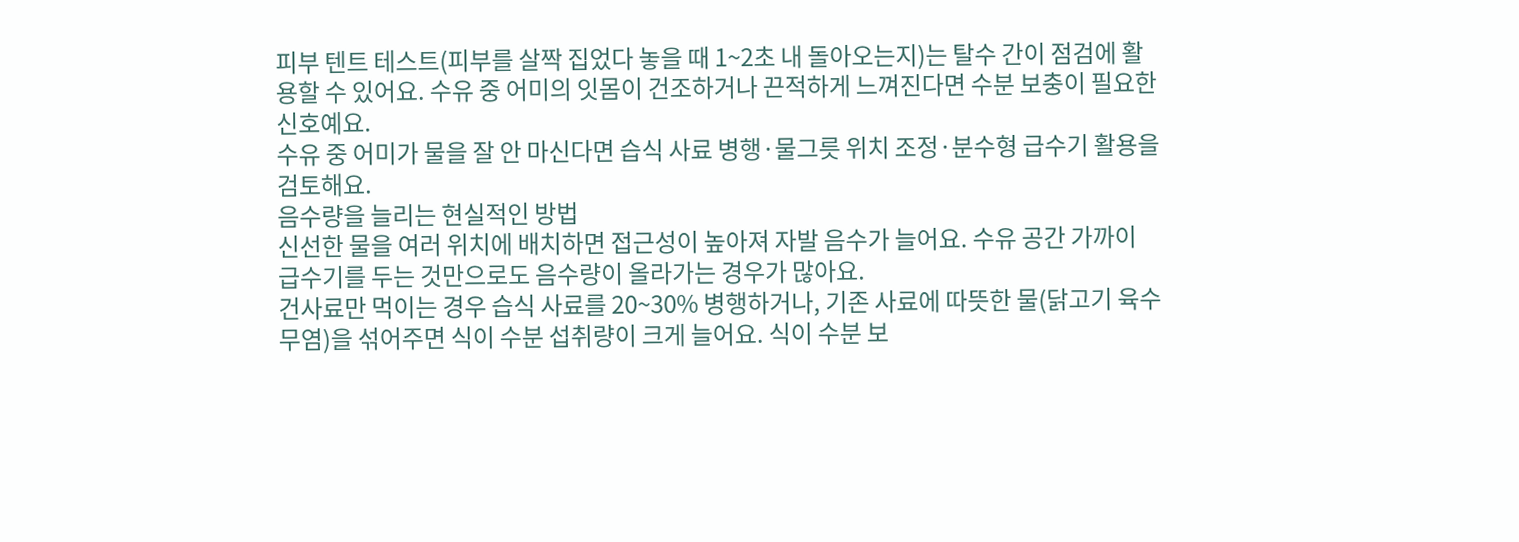피부 텐트 테스트(피부를 살짝 집었다 놓을 때 1~2초 내 돌아오는지)는 탈수 간이 점검에 활용할 수 있어요. 수유 중 어미의 잇몸이 건조하거나 끈적하게 느껴진다면 수분 보충이 필요한 신호예요.
수유 중 어미가 물을 잘 안 마신다면 습식 사료 병행·물그릇 위치 조정·분수형 급수기 활용을 검토해요.
음수량을 늘리는 현실적인 방법
신선한 물을 여러 위치에 배치하면 접근성이 높아져 자발 음수가 늘어요. 수유 공간 가까이 급수기를 두는 것만으로도 음수량이 올라가는 경우가 많아요.
건사료만 먹이는 경우 습식 사료를 20~30% 병행하거나, 기존 사료에 따뜻한 물(닭고기 육수 무염)을 섞어주면 식이 수분 섭취량이 크게 늘어요. 식이 수분 보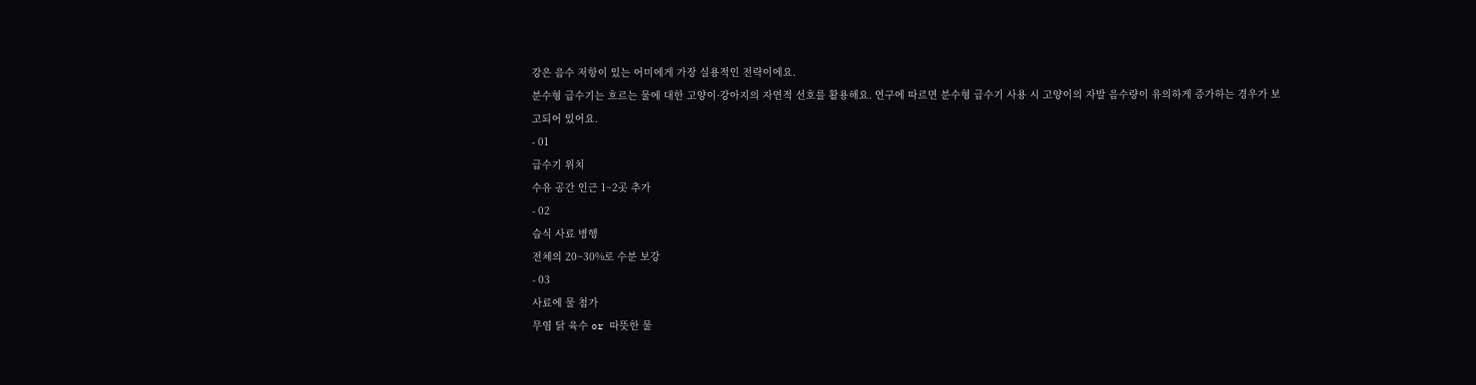강은 음수 저항이 있는 어미에게 가장 실용적인 전략이에요.
분수형 급수기는 흐르는 물에 대한 고양이·강아지의 자연적 선호를 활용해요. 연구에 따르면 분수형 급수기 사용 시 고양이의 자발 음수량이 유의하게 증가하는 경우가 보고되어 있어요.
- 01
급수기 위치
수유 공간 인근 1~2곳 추가
- 02
습식 사료 병행
전체의 20~30%로 수분 보강
- 03
사료에 물 첨가
무염 닭 육수 or 따뜻한 물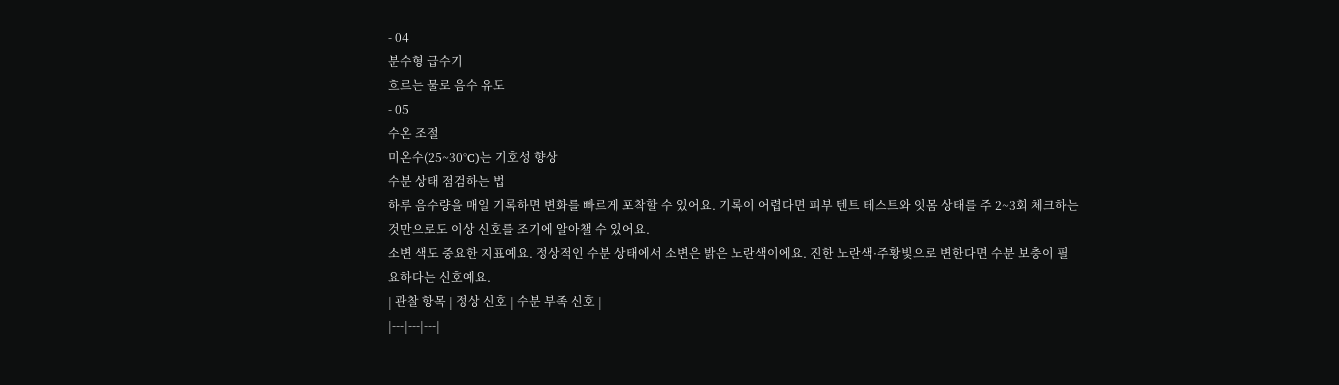- 04
분수형 급수기
흐르는 물로 음수 유도
- 05
수온 조절
미온수(25~30°C)는 기호성 향상
수분 상태 점검하는 법
하루 음수량을 매일 기록하면 변화를 빠르게 포착할 수 있어요. 기록이 어렵다면 피부 텐트 테스트와 잇몸 상태를 주 2~3회 체크하는 것만으로도 이상 신호를 조기에 알아챌 수 있어요.
소변 색도 중요한 지표예요. 정상적인 수분 상태에서 소변은 밝은 노란색이에요. 진한 노란색·주황빛으로 변한다면 수분 보충이 필요하다는 신호예요.
| 관찰 항목 | 정상 신호 | 수분 부족 신호 |
|---|---|---|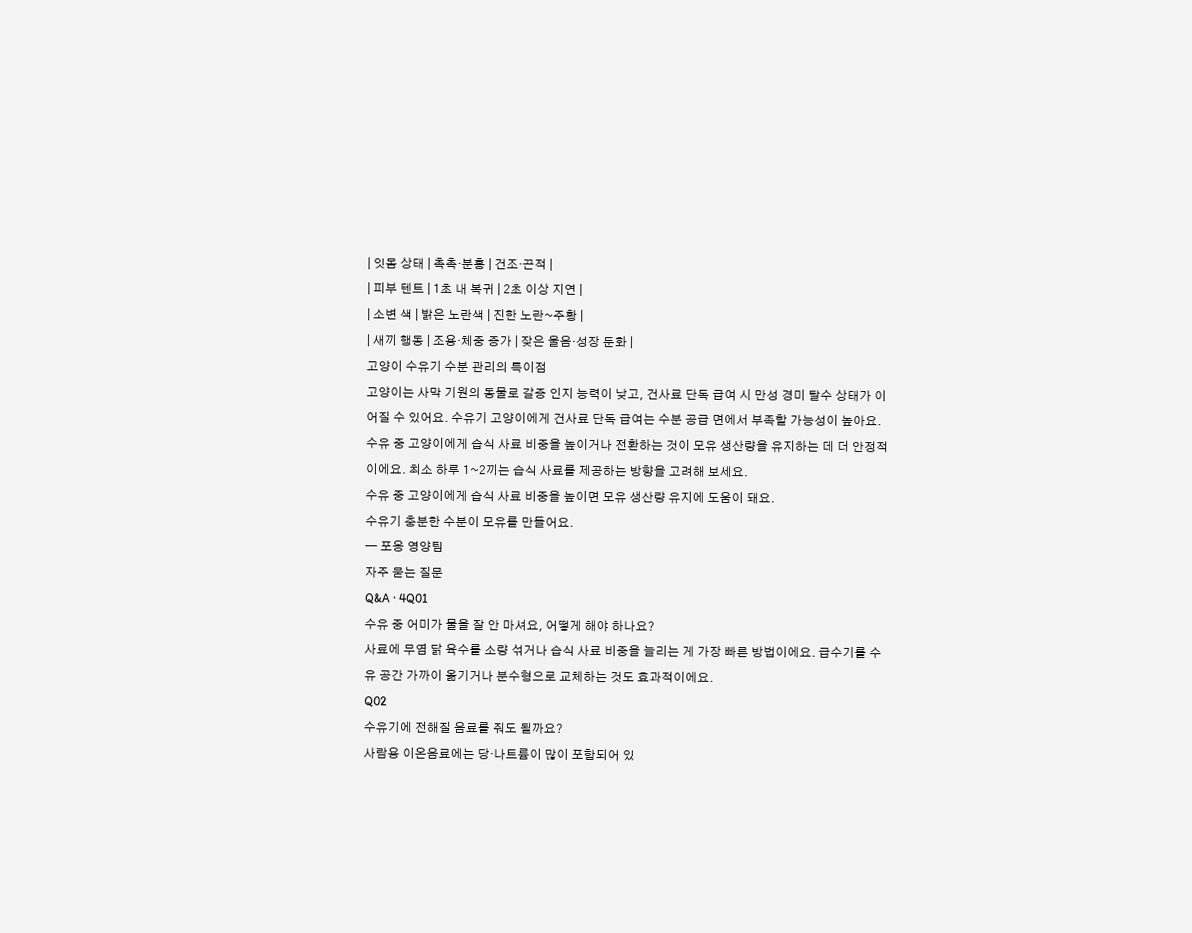| 잇몸 상태 | 촉촉·분홍 | 건조·끈적 |
| 피부 텐트 | 1초 내 복귀 | 2초 이상 지연 |
| 소변 색 | 밝은 노란색 | 진한 노란~주황 |
| 새끼 행동 | 조용·체중 증가 | 잦은 울음·성장 둔화 |
고양이 수유기 수분 관리의 특이점
고양이는 사막 기원의 동물로 갈증 인지 능력이 낮고, 건사료 단독 급여 시 만성 경미 탈수 상태가 이어질 수 있어요. 수유기 고양이에게 건사료 단독 급여는 수분 공급 면에서 부족할 가능성이 높아요.
수유 중 고양이에게 습식 사료 비중을 높이거나 전환하는 것이 모유 생산량을 유지하는 데 더 안정적이에요. 최소 하루 1~2끼는 습식 사료를 제공하는 방향을 고려해 보세요.
수유 중 고양이에게 습식 사료 비중을 높이면 모유 생산량 유지에 도움이 돼요.
수유기 충분한 수분이 모유를 만들어요.
— 포옹 영양팀
자주 묻는 질문
Q&A · 4Q01
수유 중 어미가 물을 잘 안 마셔요, 어떻게 해야 하나요?
사료에 무염 닭 육수를 소량 섞거나 습식 사료 비중을 늘리는 게 가장 빠른 방법이에요. 급수기를 수유 공간 가까이 옮기거나 분수형으로 교체하는 것도 효과적이에요.
Q02
수유기에 전해질 음료를 줘도 될까요?
사람용 이온음료에는 당·나트륨이 많이 포함되어 있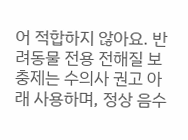어 적합하지 않아요. 반려동물 전용 전해질 보충제는 수의사 권고 아래 사용하며, 정상 음수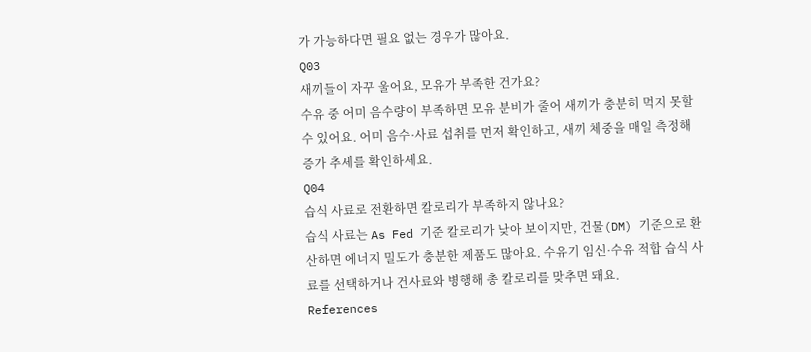가 가능하다면 필요 없는 경우가 많아요.
Q03
새끼들이 자꾸 울어요, 모유가 부족한 건가요?
수유 중 어미 음수량이 부족하면 모유 분비가 줄어 새끼가 충분히 먹지 못할 수 있어요. 어미 음수·사료 섭취를 먼저 확인하고, 새끼 체중을 매일 측정해 증가 추세를 확인하세요.
Q04
습식 사료로 전환하면 칼로리가 부족하지 않나요?
습식 사료는 As Fed 기준 칼로리가 낮아 보이지만, 건물(DM) 기준으로 환산하면 에너지 밀도가 충분한 제품도 많아요. 수유기 임신·수유 적합 습식 사료를 선택하거나 건사료와 병행해 총 칼로리를 맞추면 돼요.
References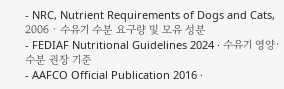- NRC, Nutrient Requirements of Dogs and Cats, 2006 · 수유기 수분 요구량 및 모유 성분
- FEDIAF Nutritional Guidelines 2024 · 수유기 영양·수분 권장 기준
- AAFCO Official Publication 2016 ·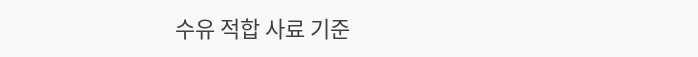수유 적합 사료 기준